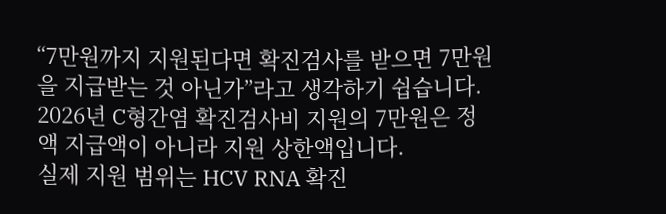“7만원까지 지원된다면 확진검사를 받으면 7만원을 지급받는 것 아닌가”라고 생각하기 쉽습니다. 2026년 C형간염 확진검사비 지원의 7만원은 정액 지급액이 아니라 지원 상한액입니다.
실제 지원 범위는 HCV RNA 확진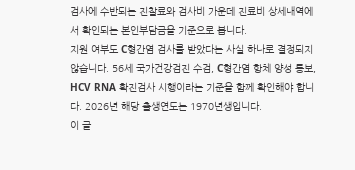검사에 수반되는 진찰료와 검사비 가운데 진료비 상세내역에서 확인되는 본인부담금을 기준으로 봅니다.
지원 여부도 C형간염 검사를 받았다는 사실 하나로 결정되지 않습니다. 56세 국가건강검진 수검, C형간염 항체 양성 통보, HCV RNA 확진검사 시행이라는 기준을 함께 확인해야 합니다. 2026년 해당 출생연도는 1970년생입니다.
이 글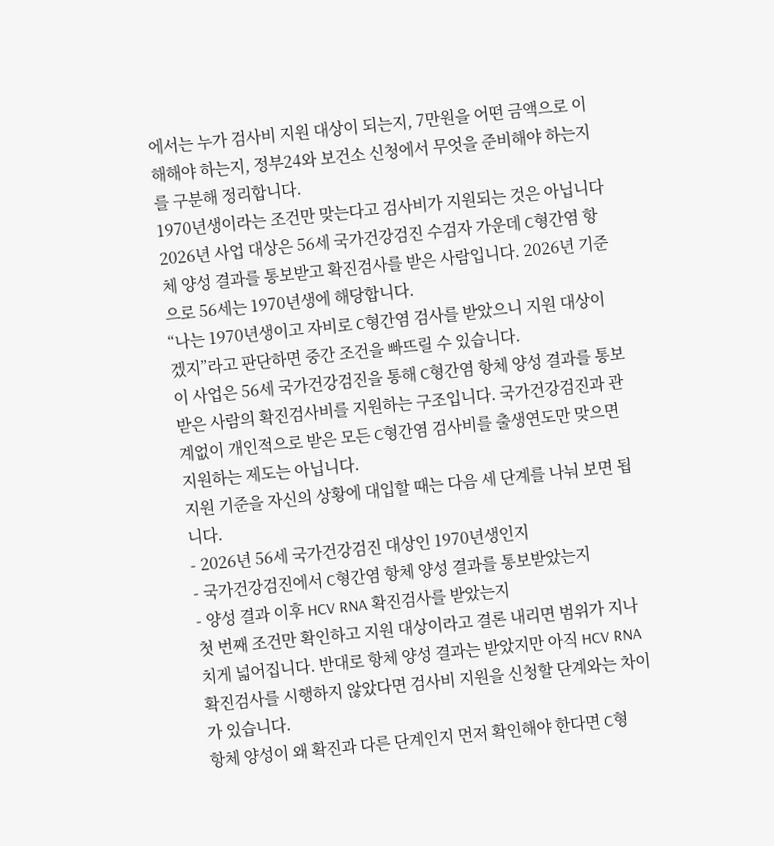에서는 누가 검사비 지원 대상이 되는지, 7만원을 어떤 금액으로 이해해야 하는지, 정부24와 보건소 신청에서 무엇을 준비해야 하는지를 구분해 정리합니다.
1970년생이라는 조건만 맞는다고 검사비가 지원되는 것은 아닙니다
2026년 사업 대상은 56세 국가건강검진 수검자 가운데 C형간염 항체 양성 결과를 통보받고 확진검사를 받은 사람입니다. 2026년 기준으로 56세는 1970년생에 해당합니다.
“나는 1970년생이고 자비로 C형간염 검사를 받았으니 지원 대상이겠지”라고 판단하면 중간 조건을 빠뜨릴 수 있습니다.
이 사업은 56세 국가건강검진을 통해 C형간염 항체 양성 결과를 통보받은 사람의 확진검사비를 지원하는 구조입니다. 국가건강검진과 관계없이 개인적으로 받은 모든 C형간염 검사비를 출생연도만 맞으면 지원하는 제도는 아닙니다.
지원 기준을 자신의 상황에 대입할 때는 다음 세 단계를 나눠 보면 됩니다.
- 2026년 56세 국가건강검진 대상인 1970년생인지
- 국가건강검진에서 C형간염 항체 양성 결과를 통보받았는지
- 양성 결과 이후 HCV RNA 확진검사를 받았는지
첫 번째 조건만 확인하고 지원 대상이라고 결론 내리면 범위가 지나치게 넓어집니다. 반대로 항체 양성 결과는 받았지만 아직 HCV RNA 확진검사를 시행하지 않았다면 검사비 지원을 신청할 단계와는 차이가 있습니다.
항체 양성이 왜 확진과 다른 단계인지 먼저 확인해야 한다면 C형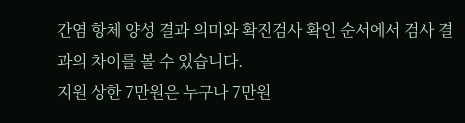간염 항체 양성 결과 의미와 확진검사 확인 순서에서 검사 결과의 차이를 볼 수 있습니다.
지원 상한 7만원은 누구나 7만원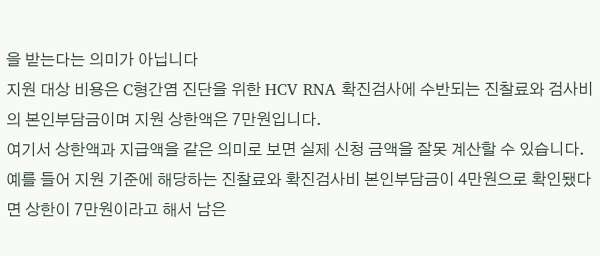을 받는다는 의미가 아닙니다
지원 대상 비용은 C형간염 진단을 위한 HCV RNA 확진검사에 수반되는 진찰료와 검사비의 본인부담금이며 지원 상한액은 7만원입니다.
여기서 상한액과 지급액을 같은 의미로 보면 실제 신청 금액을 잘못 계산할 수 있습니다.
예를 들어 지원 기준에 해당하는 진찰료와 확진검사비 본인부담금이 4만원으로 확인됐다면 상한이 7만원이라고 해서 남은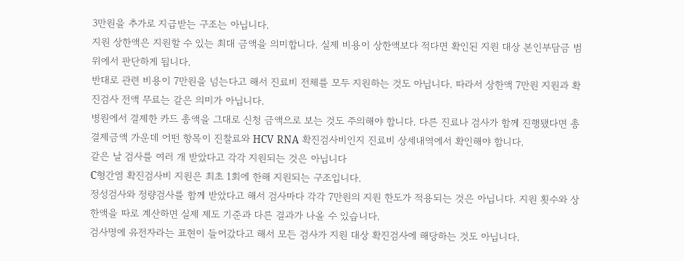3만원을 추가로 지급받는 구조는 아닙니다.
지원 상한액은 지원할 수 있는 최대 금액을 의미합니다. 실제 비용이 상한액보다 적다면 확인된 지원 대상 본인부담금 범위에서 판단하게 됩니다.
반대로 관련 비용이 7만원을 넘는다고 해서 진료비 전체를 모두 지원하는 것도 아닙니다. 따라서 상한액 7만원 지원과 확진검사 전액 무료는 같은 의미가 아닙니다.
병원에서 결제한 카드 총액을 그대로 신청 금액으로 보는 것도 주의해야 합니다. 다른 진료나 검사가 함께 진행됐다면 총 결제금액 가운데 어떤 항목이 진찰료와 HCV RNA 확진검사비인지 진료비 상세내역에서 확인해야 합니다.
같은 날 검사를 여러 개 받았다고 각각 지원되는 것은 아닙니다
C형간염 확진검사비 지원은 최초 1회에 한해 지원되는 구조입니다.
정성검사와 정량검사를 함께 받았다고 해서 검사마다 각각 7만원의 지원 한도가 적용되는 것은 아닙니다. 지원 횟수와 상한액을 따로 계산하면 실제 제도 기준과 다른 결과가 나올 수 있습니다.
검사명에 유전자라는 표현이 들어갔다고 해서 모든 검사가 지원 대상 확진검사에 해당하는 것도 아닙니다.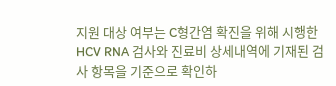지원 대상 여부는 C형간염 확진을 위해 시행한 HCV RNA 검사와 진료비 상세내역에 기재된 검사 항목을 기준으로 확인하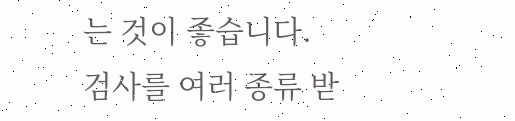는 것이 좋습니다.
검사를 여러 종류 받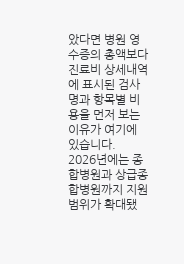았다면 병원 영수증의 총액보다 진료비 상세내역에 표시된 검사명과 항목별 비용을 먼저 보는 이유가 여기에 있습니다.
2026년에는 종합병원과 상급종합병원까지 지원 범위가 확대됐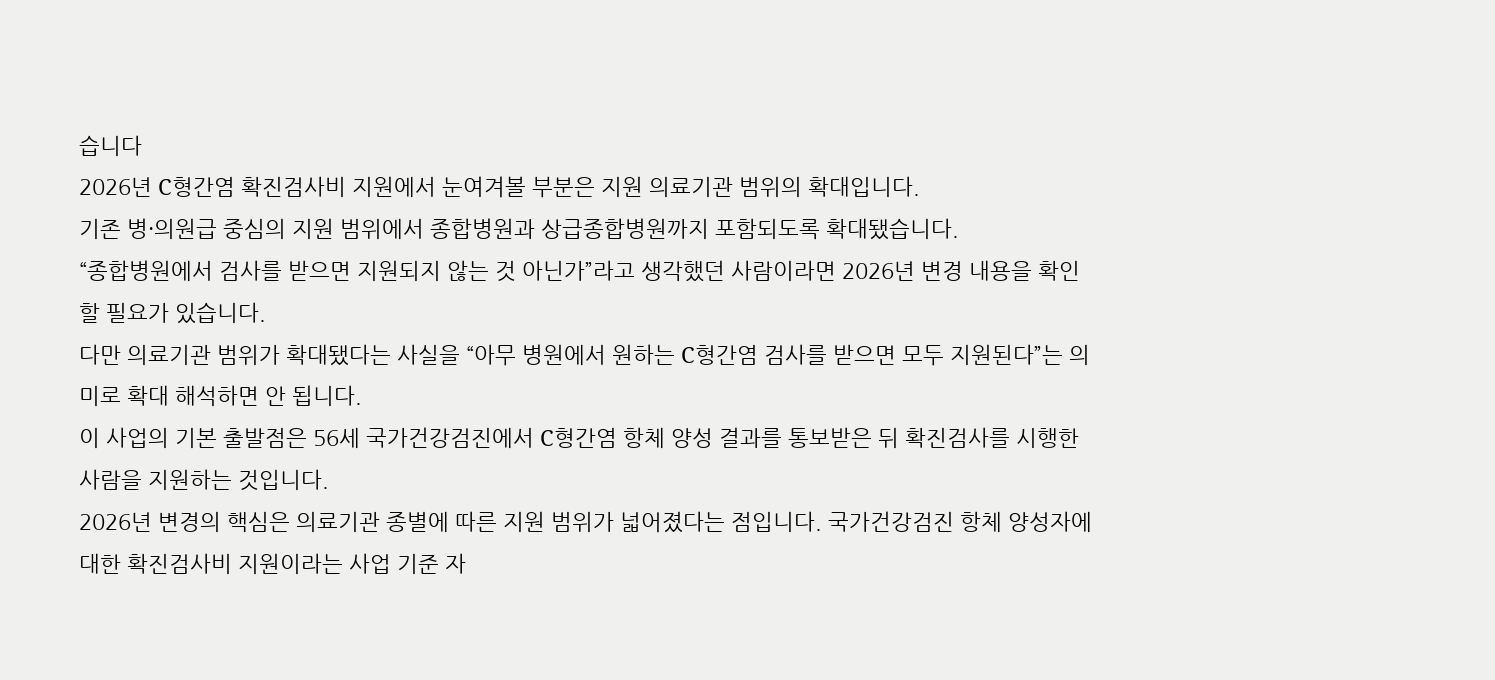습니다
2026년 C형간염 확진검사비 지원에서 눈여겨볼 부분은 지원 의료기관 범위의 확대입니다.
기존 병·의원급 중심의 지원 범위에서 종합병원과 상급종합병원까지 포함되도록 확대됐습니다.
“종합병원에서 검사를 받으면 지원되지 않는 것 아닌가”라고 생각했던 사람이라면 2026년 변경 내용을 확인할 필요가 있습니다.
다만 의료기관 범위가 확대됐다는 사실을 “아무 병원에서 원하는 C형간염 검사를 받으면 모두 지원된다”는 의미로 확대 해석하면 안 됩니다.
이 사업의 기본 출발점은 56세 국가건강검진에서 C형간염 항체 양성 결과를 통보받은 뒤 확진검사를 시행한 사람을 지원하는 것입니다.
2026년 변경의 핵심은 의료기관 종별에 따른 지원 범위가 넓어졌다는 점입니다. 국가건강검진 항체 양성자에 대한 확진검사비 지원이라는 사업 기준 자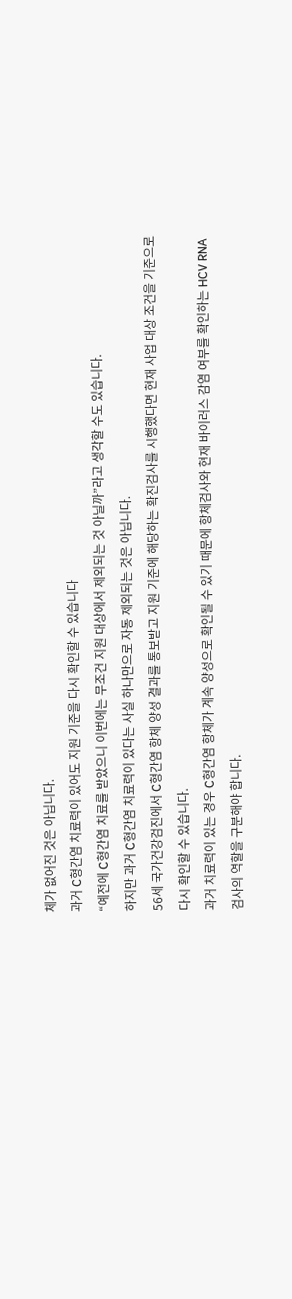체가 없어진 것은 아닙니다.
과거 C형간염 치료력이 있어도 지원 기준을 다시 확인할 수 있습니다
“예전에 C형간염 치료를 받았으니 이번에는 무조건 지원 대상에서 제외되는 것 아닐까”라고 생각할 수도 있습니다.
하지만 과거 C형간염 치료력이 있다는 사실 하나만으로 자동 제외되는 것은 아닙니다.
56세 국가건강검진에서 C형간염 항체 양성 결과를 통보받고 지원 기준에 해당하는 확진검사를 시행했다면 현재 사업 대상 조건을 기준으로 다시 확인할 수 있습니다.
과거 치료력이 있는 경우 C형간염 항체가 계속 양성으로 확인될 수 있기 때문에 항체검사와 현재 바이러스 감염 여부를 확인하는 HCV RNA 검사의 역할을 구분해야 합니다.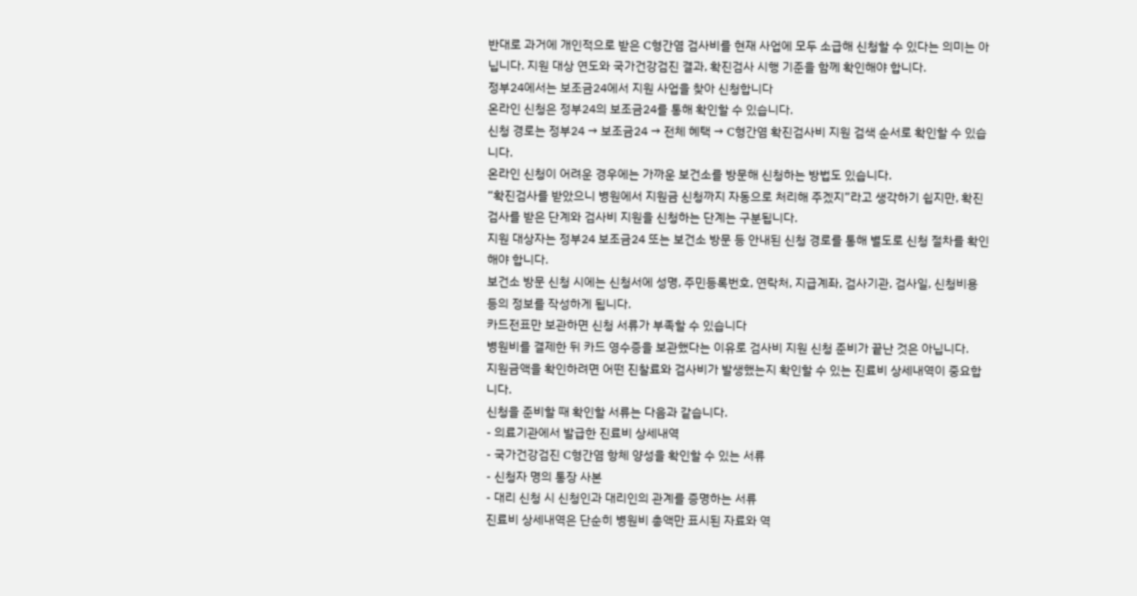반대로 과거에 개인적으로 받은 C형간염 검사비를 현재 사업에 모두 소급해 신청할 수 있다는 의미는 아닙니다. 지원 대상 연도와 국가건강검진 결과, 확진검사 시행 기준을 함께 확인해야 합니다.
정부24에서는 보조금24에서 지원 사업을 찾아 신청합니다
온라인 신청은 정부24의 보조금24를 통해 확인할 수 있습니다.
신청 경로는 정부24 → 보조금24 → 전체 혜택 → C형간염 확진검사비 지원 검색 순서로 확인할 수 있습니다.
온라인 신청이 어려운 경우에는 가까운 보건소를 방문해 신청하는 방법도 있습니다.
“확진검사를 받았으니 병원에서 지원금 신청까지 자동으로 처리해 주겠지”라고 생각하기 쉽지만, 확진검사를 받은 단계와 검사비 지원을 신청하는 단계는 구분됩니다.
지원 대상자는 정부24 보조금24 또는 보건소 방문 등 안내된 신청 경로를 통해 별도로 신청 절차를 확인해야 합니다.
보건소 방문 신청 시에는 신청서에 성명, 주민등록번호, 연락처, 지급계좌, 검사기관, 검사일, 신청비용 등의 정보를 작성하게 됩니다.
카드전표만 보관하면 신청 서류가 부족할 수 있습니다
병원비를 결제한 뒤 카드 영수증을 보관했다는 이유로 검사비 지원 신청 준비가 끝난 것은 아닙니다.
지원금액을 확인하려면 어떤 진찰료와 검사비가 발생했는지 확인할 수 있는 진료비 상세내역이 중요합니다.
신청을 준비할 때 확인할 서류는 다음과 같습니다.
- 의료기관에서 발급한 진료비 상세내역
- 국가건강검진 C형간염 항체 양성을 확인할 수 있는 서류
- 신청자 명의 통장 사본
- 대리 신청 시 신청인과 대리인의 관계를 증명하는 서류
진료비 상세내역은 단순히 병원비 총액만 표시된 자료와 역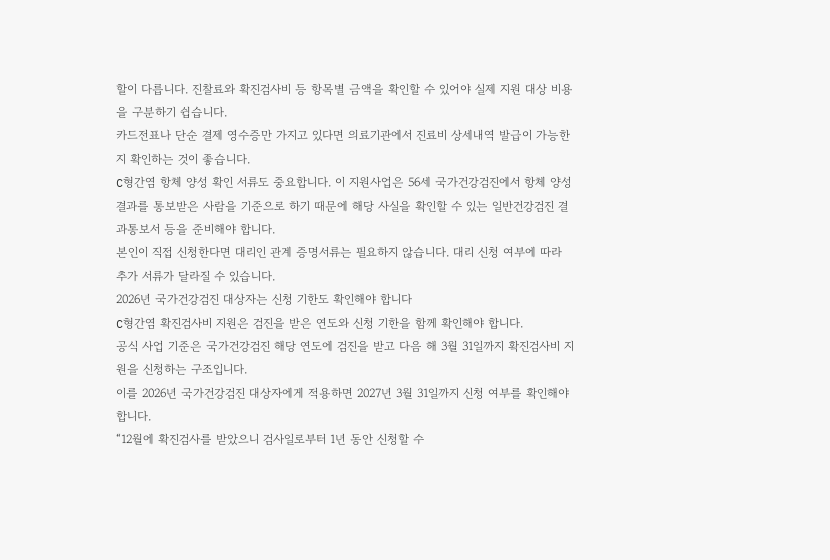할이 다릅니다. 진찰료와 확진검사비 등 항목별 금액을 확인할 수 있어야 실제 지원 대상 비용을 구분하기 쉽습니다.
카드전표나 단순 결제 영수증만 가지고 있다면 의료기관에서 진료비 상세내역 발급이 가능한지 확인하는 것이 좋습니다.
C형간염 항체 양성 확인 서류도 중요합니다. 이 지원사업은 56세 국가건강검진에서 항체 양성 결과를 통보받은 사람을 기준으로 하기 때문에 해당 사실을 확인할 수 있는 일반건강검진 결과통보서 등을 준비해야 합니다.
본인이 직접 신청한다면 대리인 관계 증명서류는 필요하지 않습니다. 대리 신청 여부에 따라 추가 서류가 달라질 수 있습니다.
2026년 국가건강검진 대상자는 신청 기한도 확인해야 합니다
C형간염 확진검사비 지원은 검진을 받은 연도와 신청 기한을 함께 확인해야 합니다.
공식 사업 기준은 국가건강검진 해당 연도에 검진을 받고 다음 해 3월 31일까지 확진검사비 지원을 신청하는 구조입니다.
이를 2026년 국가건강검진 대상자에게 적용하면 2027년 3월 31일까지 신청 여부를 확인해야 합니다.
“12월에 확진검사를 받았으니 검사일로부터 1년 동안 신청할 수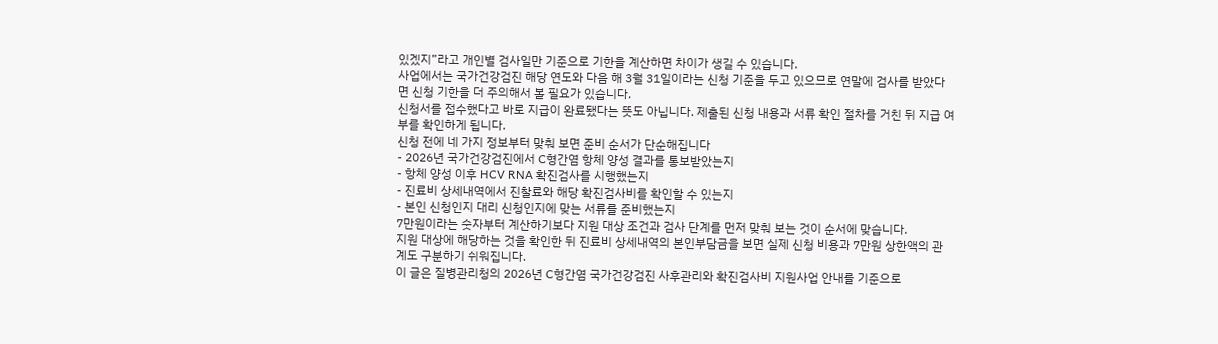있겠지”라고 개인별 검사일만 기준으로 기한을 계산하면 차이가 생길 수 있습니다.
사업에서는 국가건강검진 해당 연도와 다음 해 3월 31일이라는 신청 기준을 두고 있으므로 연말에 검사를 받았다면 신청 기한을 더 주의해서 볼 필요가 있습니다.
신청서를 접수했다고 바로 지급이 완료됐다는 뜻도 아닙니다. 제출된 신청 내용과 서류 확인 절차를 거친 뒤 지급 여부를 확인하게 됩니다.
신청 전에 네 가지 정보부터 맞춰 보면 준비 순서가 단순해집니다
- 2026년 국가건강검진에서 C형간염 항체 양성 결과를 통보받았는지
- 항체 양성 이후 HCV RNA 확진검사를 시행했는지
- 진료비 상세내역에서 진찰료와 해당 확진검사비를 확인할 수 있는지
- 본인 신청인지 대리 신청인지에 맞는 서류를 준비했는지
7만원이라는 숫자부터 계산하기보다 지원 대상 조건과 검사 단계를 먼저 맞춰 보는 것이 순서에 맞습니다.
지원 대상에 해당하는 것을 확인한 뒤 진료비 상세내역의 본인부담금을 보면 실제 신청 비용과 7만원 상한액의 관계도 구분하기 쉬워집니다.
이 글은 질병관리청의 2026년 C형간염 국가건강검진 사후관리와 확진검사비 지원사업 안내를 기준으로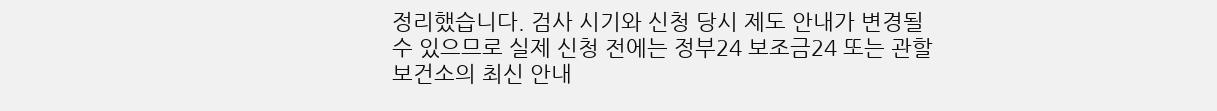정리했습니다. 검사 시기와 신청 당시 제도 안내가 변경될 수 있으므로 실제 신청 전에는 정부24 보조금24 또는 관할 보건소의 최신 안내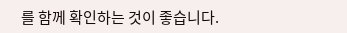를 함께 확인하는 것이 좋습니다.